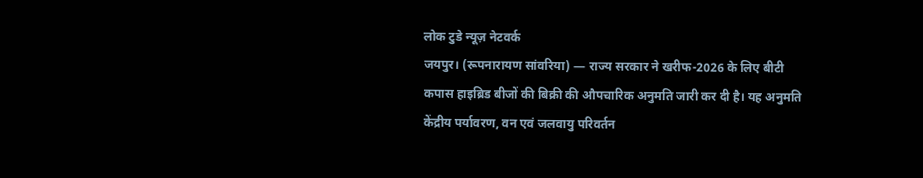लोक टुडे न्यूज़ नेटवर्क
जयपुर। (रूपनारायण सांवरिया) — राज्य सरकार ने खरीफ-2026 के लिए बीटी कपास हाइब्रिड बीजों की बिक्री की औपचारिक अनुमति जारी कर दी है। यह अनुमति केंद्रीय पर्यावरण, वन एवं जलवायु परिवर्तन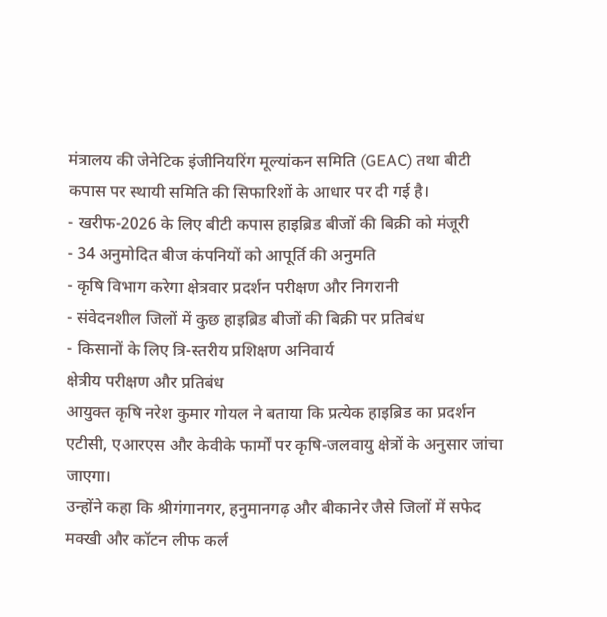मंत्रालय की जेनेटिक इंजीनियरिंग मूल्यांकन समिति (GEAC) तथा बीटी कपास पर स्थायी समिति की सिफारिशों के आधार पर दी गई है।
- खरीफ-2026 के लिए बीटी कपास हाइब्रिड बीजों की बिक्री को मंजूरी
- 34 अनुमोदित बीज कंपनियों को आपूर्ति की अनुमति
- कृषि विभाग करेगा क्षेत्रवार प्रदर्शन परीक्षण और निगरानी
- संवेदनशील जिलों में कुछ हाइब्रिड बीजों की बिक्री पर प्रतिबंध
- किसानों के लिए त्रि-स्तरीय प्रशिक्षण अनिवार्य
क्षेत्रीय परीक्षण और प्रतिबंध
आयुक्त कृषि नरेश कुमार गोयल ने बताया कि प्रत्येक हाइब्रिड का प्रदर्शन एटीसी, एआरएस और केवीके फार्मों पर कृषि-जलवायु क्षेत्रों के अनुसार जांचा जाएगा।
उन्होंने कहा कि श्रीगंगानगर, हनुमानगढ़ और बीकानेर जैसे जिलों में सफेद मक्खी और कॉटन लीफ कर्ल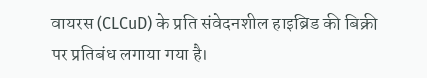वायरस (CLCuD) के प्रति संवेदनशील हाइब्रिड की बिक्री पर प्रतिबंध लगाया गया है।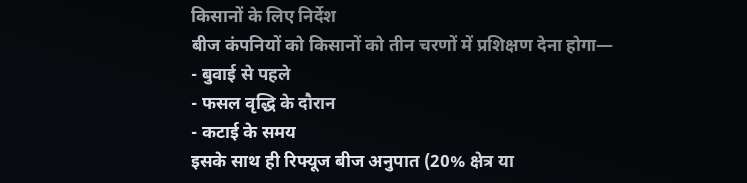किसानों के लिए निर्देश
बीज कंपनियों को किसानों को तीन चरणों में प्रशिक्षण देना होगा—
- बुवाई से पहले
- फसल वृद्धि के दौरान
- कटाई के समय
इसके साथ ही रिफ्यूज बीज अनुपात (20% क्षेत्र या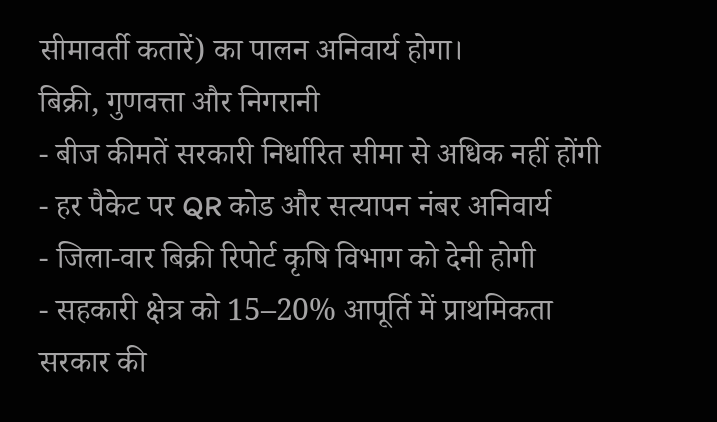सीमावर्ती कतारें) का पालन अनिवार्य होगा।
बिक्री, गुणवत्ता और निगरानी
- बीज कीमतें सरकारी निर्धारित सीमा से अधिक नहीं होंगी
- हर पैकेट पर QR कोड और सत्यापन नंबर अनिवार्य
- जिला-वार बिक्री रिपोर्ट कृषि विभाग को देनी होगी
- सहकारी क्षेत्र को 15–20% आपूर्ति में प्राथमिकता
सरकार की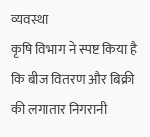व्यवस्था
कृषि विभाग ने स्पष्ट किया है कि बीज वितरण और बिक्री की लगातार निगरानी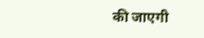की जाएगी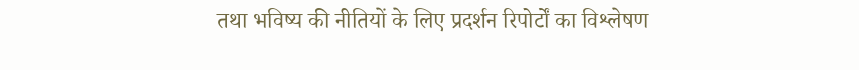तथा भविष्य की नीतियों के लिए प्रदर्शन रिपोर्टों का विश्लेषण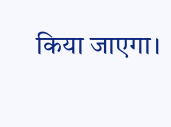किया जाएगा।